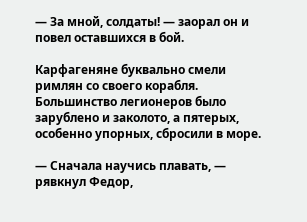— За мной, солдаты! — заорал он и повел оставшихся в бой.

Карфагеняне буквально смели римлян со своего корабля. Большинство легионеров было зарублено и заколото, а пятерых, особенно упорных, сбросили в море.

— Сначала научись плавать, — рявкнул Федор,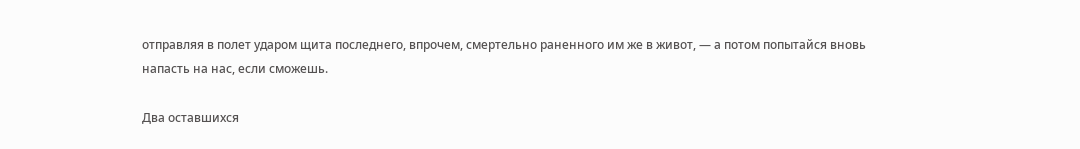отправляя в полет ударом щита последнего, впрочем, смертельно раненного им же в живот, — а потом попытайся вновь напасть на нас, если сможешь.

Два оставшихся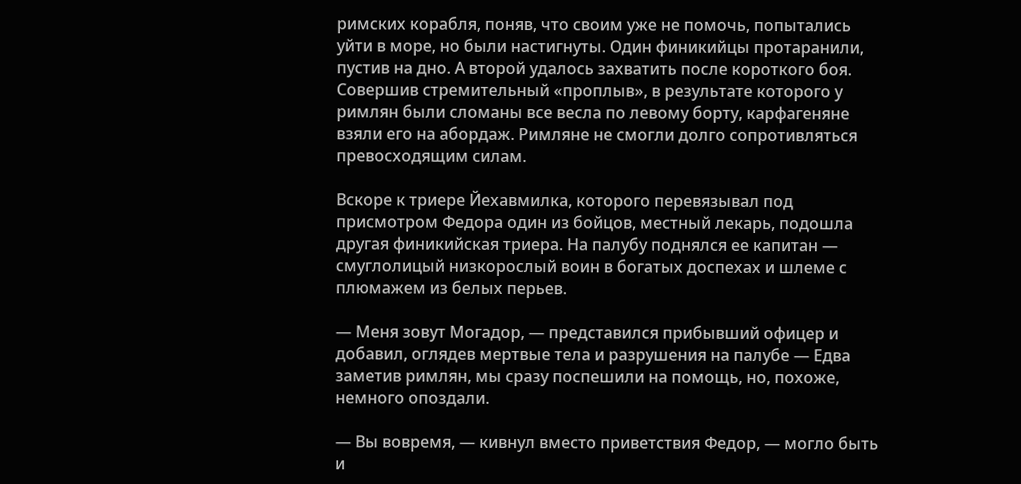римских корабля, поняв, что своим уже не помочь, попытались уйти в море, но были настигнуты. Один финикийцы протаранили, пустив на дно. А второй удалось захватить после короткого боя. Совершив стремительный «проплыв», в результате которого у римлян были сломаны все весла по левому борту, карфагеняне взяли его на абордаж. Римляне не смогли долго сопротивляться превосходящим силам.

Вскоре к триере Йехавмилка, которого перевязывал под присмотром Федора один из бойцов, местный лекарь, подошла другая финикийская триера. На палубу поднялся ее капитан — смуглолицый низкорослый воин в богатых доспехах и шлеме с плюмажем из белых перьев.

— Меня зовут Могадор, — представился прибывший офицер и добавил, оглядев мертвые тела и разрушения на палубе — Едва заметив римлян, мы сразу поспешили на помощь, но, похоже, немного опоздали.

— Вы вовремя, — кивнул вместо приветствия Федор, — могло быть и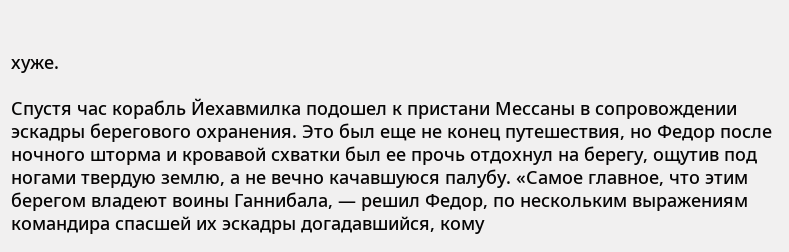хуже.

Спустя час корабль Йехавмилка подошел к пристани Мессаны в сопровождении эскадры берегового охранения. Это был еще не конец путешествия, но Федор после ночного шторма и кровавой схватки был ее прочь отдохнул на берегу, ощутив под ногами твердую землю, а не вечно качавшуюся палубу. «Самое главное, что этим берегом владеют воины Ганнибала, — решил Федор, по нескольким выражениям командира спасшей их эскадры догадавшийся, кому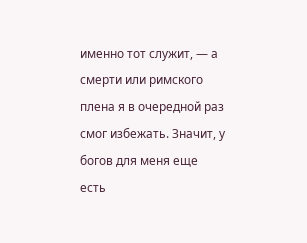именно тот служит, — а смерти или римского плена я в очередной раз смог избежать. Значит, у богов для меня еще есть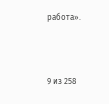работа».



9 из 258